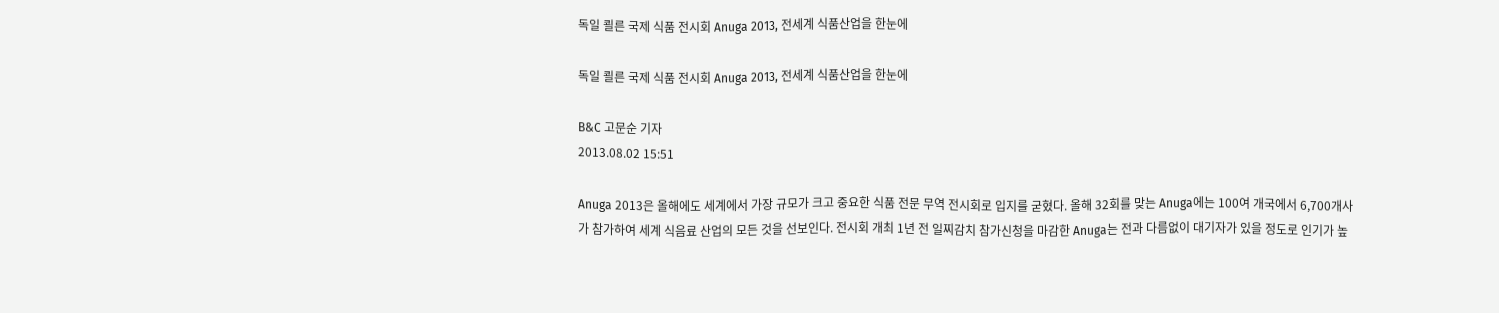독일 쾰른 국제 식품 전시회 Anuga 2013, 전세계 식품산업을 한눈에

독일 쾰른 국제 식품 전시회 Anuga 2013, 전세계 식품산업을 한눈에

B&C 고문순 기자
2013.08.02 15:51

Anuga 2013은 올해에도 세계에서 가장 규모가 크고 중요한 식품 전문 무역 전시회로 입지를 굳혔다. 올해 32회를 맞는 Anuga에는 100여 개국에서 6,700개사가 참가하여 세계 식음료 산업의 모든 것을 선보인다. 전시회 개최 1년 전 일찌감치 참가신청을 마감한 Anuga는 전과 다름없이 대기자가 있을 정도로 인기가 높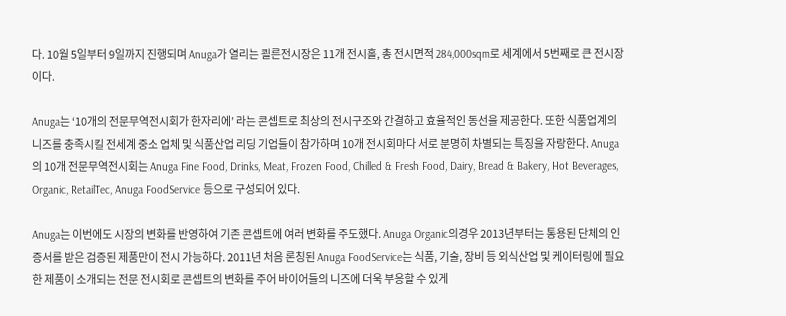다. 10월 5일부터 9일까지 진행되며 Anuga가 열리는 쾰른전시장은 11개 전시홀, 총 전시면적 284,000sqm로 세계에서 5번째로 큰 전시장이다.

Anuga는 ‘10개의 전문무역전시회가 한자리에’ 라는 콘셉트로 최상의 전시구조와 간결하고 효율적인 동선을 제공한다. 또한 식품업계의 니즈를 충족시킬 전세계 중소 업체 및 식품산업 리딩 기업들이 참가하며 10개 전시회마다 서로 분명히 차별되는 특징을 자랑한다. Anuga의 10개 전문무역전시회는 Anuga Fine Food, Drinks, Meat, Frozen Food, Chilled & Fresh Food, Dairy, Bread & Bakery, Hot Beverages, Organic, RetailTec, Anuga FoodService 등으로 구성되어 있다.

Anuga는 이번에도 시장의 변화를 반영하여 기존 콘셉트에 여러 변화를 주도했다. Anuga Organic의경우 2013년부터는 통용된 단체의 인증서를 받은 검증된 제품만이 전시 가능하다. 2011년 처음 론칭된 Anuga FoodService는 식품, 기술, 장비 등 외식산업 및 케이터링에 필요한 제품이 소개되는 전문 전시회로 콘셉트의 변화를 주어 바이어들의 니즈에 더욱 부응할 수 있게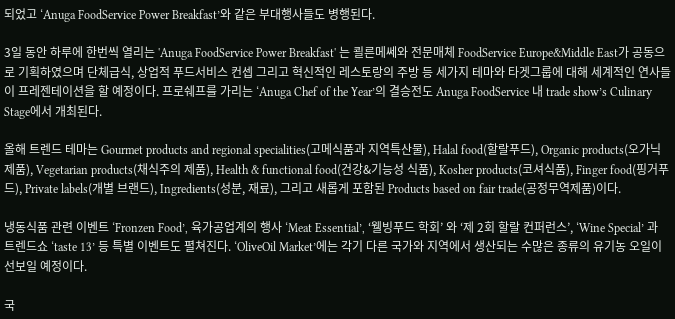되었고 ‘Anuga FoodService Power Breakfast’와 같은 부대행사들도 병행된다.

3일 동안 하루에 한번씩 열리는 'Anuga FoodService Power Breakfast' 는 쾰른메쎄와 전문매체 FoodService Europe&Middle East가 공동으로 기획하였으며 단체급식, 상업적 푸드서비스 컨셉 그리고 혁신적인 레스토랑의 주방 등 세가지 테마와 타겟그룹에 대해 세계적인 연사들이 프레젠테이션을 할 예정이다. 프로쉐프를 가리는 ‘Anuga Chef of the Year’의 결승전도 Anuga FoodService 내 trade show’s Culinary Stage에서 개최된다.

올해 트렌드 테마는 Gourmet products and regional specialities(고메식품과 지역특산물), Halal food(할랄푸드), Organic products(오가닉제품), Vegetarian products(채식주의 제품), Health & functional food(건강&기능성 식품), Kosher products(코셔식품), Finger food(핑거푸드), Private labels(개별 브랜드), Ingredients(성분, 재료), 그리고 새롭게 포함된 Products based on fair trade(공정무역제품)이다.

냉동식품 관련 이벤트 ‘Fronzen Food’, 육가공업계의 행사 ‘Meat Essential’, ‘웰빙푸드 학회’ 와 ‘제 2회 할랄 컨퍼런스’, ‘Wine Special’ 과 트렌드쇼 ‘taste 13’ 등 특별 이벤트도 펼쳐진다. ‘OliveOil Market’에는 각기 다른 국가와 지역에서 생산되는 수많은 종류의 유기농 오일이 선보일 예정이다.

국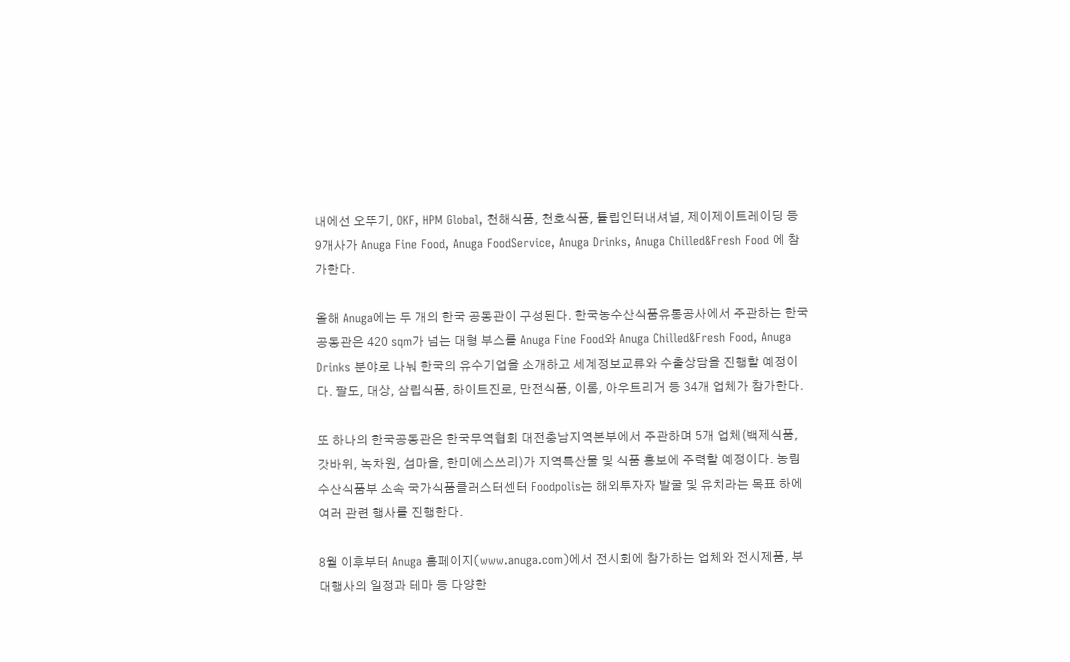내에선 오뚜기, OKF, HPM Global, 천해식품, 천호식품, 튤립인터내셔널, 제이제이트레이딩 등 9개사가 Anuga Fine Food, Anuga FoodService, Anuga Drinks, Anuga Chilled&Fresh Food 에 참가한다.

올해 Anuga에는 두 개의 한국 공동관이 구성된다. 한국농수산식품유통공사에서 주관하는 한국공동관은 420 sqm가 넘는 대형 부스를 Anuga Fine Food와 Anuga Chilled&Fresh Food, Anuga Drinks 분야로 나눠 한국의 유수기업을 소개하고 세계정보교류와 수출상담을 진행할 예정이다. 팔도, 대상, 삼립식품, 하이트진로, 만전식품, 이롬, 아우트리거 등 34개 업체가 참가한다.

또 하나의 한국공동관은 한국무역협회 대전충남지역본부에서 주관하며 5개 업체(백제식품, 갓바위, 녹차원, 섬마을, 한미에스쓰리)가 지역특산물 및 식품 홍보에 주력할 예정이다. 농림수산식품부 소속 국가식품클러스터센터 Foodpolis는 해외투자자 발굴 및 유치라는 목표 하에 여러 관련 행사를 진행한다.

8월 이후부터 Anuga 홈페이지(www.anuga.com)에서 전시회에 참가하는 업체와 전시제품, 부대행사의 일정과 테마 등 다양한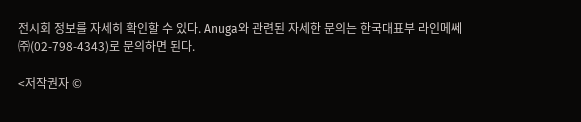전시회 정보를 자세히 확인할 수 있다. Anuga와 관련된 자세한 문의는 한국대표부 라인메쎄㈜(02-798-4343)로 문의하면 된다.

<저작권자 ©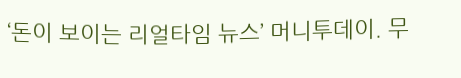‘돈이 보이는 리얼타임 뉴스’ 머니투데이. 무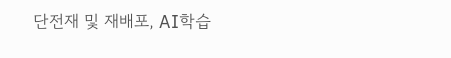단전재 및 재배포, AI학습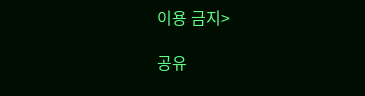이용 금지>

공유